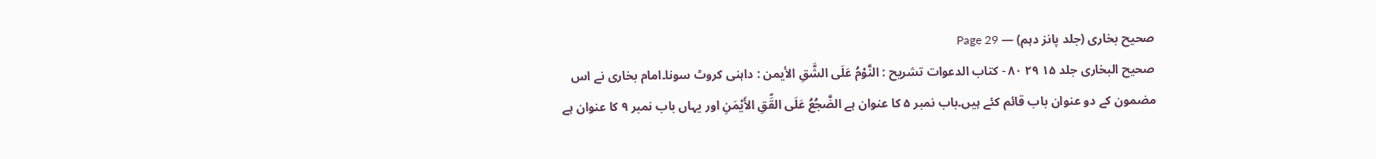صحیح بخاری (جلد پانز دہم) — Page 29
صحیح البخاری جلد ۱۵ ۲۹ ۸۰ - كتاب الدعوات تشریح : النَّوْمُ عَلَى الشَّقِ الأيمن : داہنی کروٹ سونا۔امام بخاری نے اس مضمون کے دو عنوان باب قائم کئے ہیں۔باب نمبر ۵ کا عنوان ہے الضَّجُعُ عَلَى القِّقِ الأَيْمَنِ اور یہاں باب نمبر ۹ کا عنوان ہے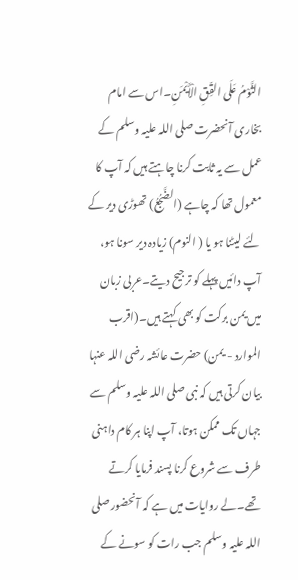الثَّوْمُ عَلَى القِّقِ الْأَيْمَنِ۔اس سے امام بخاری آنحضرت صلی اللہ علیہ وسلم کے عمل سے یہ ثابت کرنا چاہتے ہیں کہ آپ کا معمول تھا کہ چاہے (الضَّجُعُ) تھوڑی دیر کے لئے لیٹنا ہو یا ( النوم) زیادہ دیر سونا ہو، آپ دائیں پہلے کو ترجیح دیتے۔عربی زبان میں یمن برکت کو بھی کہتے ہیں۔(اقرب الموارد - يمن) حضرت عائشہ رضی اللہ عنہا بیان کرتی ہیں کہ نبی صلی اللہ علیہ وسلم سے جہاں تک ممکن ہوتا، آپ اپنا ہر کام داہنی طرف سے شروع کرنا پسند فرمایا کرتے تھے۔لے روایات میں ہے کہ آنحضور صلی اللہ علیہ وسلم جب رات کو سونے کے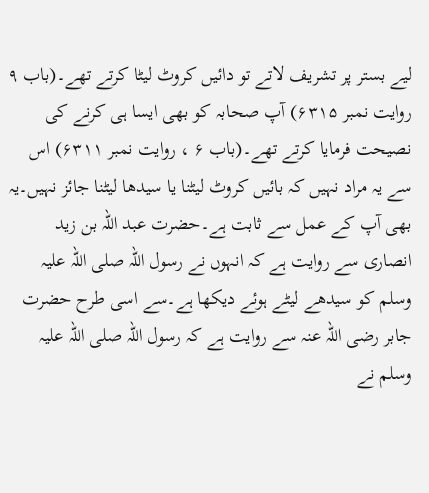لیے بستر پر تشریف لاتے تو دائیں کروٹ لیٹا کرتے تھے۔(باب ۹ روایت نمبر ۶۳۱۵) آپ صحابہ کو بھی ایسا ہی کرنے کی نصیحت فرمایا کرتے تھے۔(باب ۶ ، روایت نمبر ۶۳۱۱) اس سے یہ مراد نہیں کہ بائیں کروٹ لیٹنا یا سیدھا لیٹنا جائز نہیں۔یہ بھی آپ کے عمل سے ثابت ہے۔حضرت عبد اللہ بن زید انصاری سے روایت ہے کہ انہوں نے رسول اللہ صلی اللہ علیہ وسلم کو سیدھے لیٹے ہوئے دیکھا ہے۔سے اسی طرح حضرت جابر رضی اللہ عنہ سے روایت ہے کہ رسول اللہ صلی اللہ علیہ وسلم نے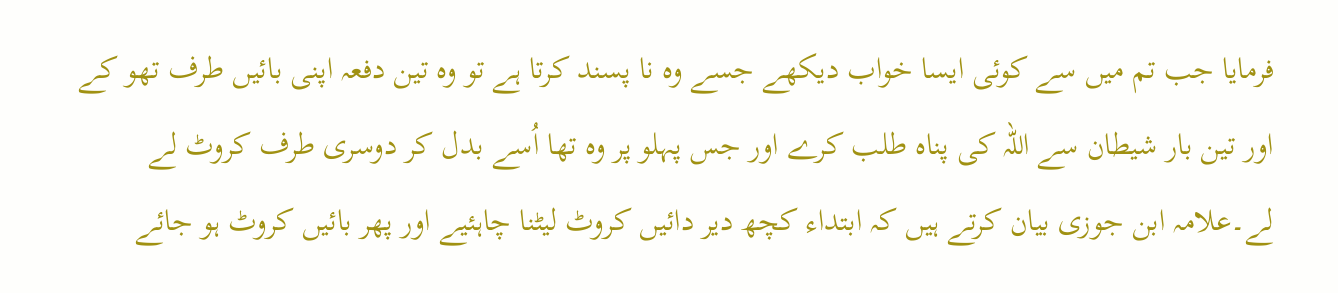فرمایا جب تم میں سے کوئی ایسا خواب دیکھے جسے وہ نا پسند کرتا ہے تو وہ تین دفعہ اپنی بائیں طرف تھو کے اور تین بار شیطان سے اللہ کی پناہ طلب کرے اور جس پہلو پر وہ تھا اُسے بدل کر دوسری طرف کروٹ لے لے۔علامہ ابن جوزی بیان کرتے ہیں کہ ابتداء کچھ دیر دائیں کروٹ لیٹنا چاہئیے اور پھر بائیں کروٹ ہو جائے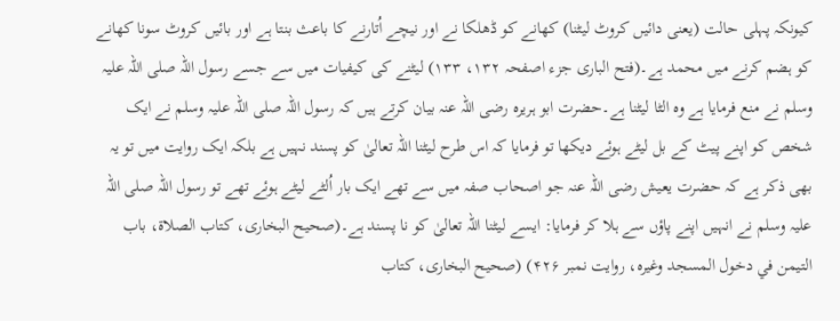کیونکہ پہلی حالت (یعنی دائیں کروٹ لیٹنا) کھانے کو ڈھلکا نے اور نیچے اُتارنے کا باعث بنتا ہے اور بائیں کروٹ سونا کھانے کو ہضم کرنے میں محمد ہے۔(فتح الباری جزء اصفحہ ۱۳۲، ۱۳۳) لیٹنے کی کیفیات میں سے جسے رسول اللہ صلی اللہ علیہ وسلم نے منع فرمایا ہے وہ الٹا لیٹنا ہے۔حضرت ابو ہریرہ رضی اللہ عنہ بیان کرتے ہیں کہ رسول اللہ صلی اللہ علیہ وسلم نے ایک شخص کو اپنے پیٹ کے بل لیٹے ہوئے دیکھا تو فرمایا کہ اس طرح لیٹنا اللہ تعالیٰ کو پسند نہیں ہے بلکہ ایک روایت میں تو یہ بھی ذکر ہے کہ حضرت یعیش رضی اللہ عنہ جو اصحاب صفہ میں سے تھے ایک بار اُلٹے لیٹے ہوئے تھے تو رسول اللہ صلی اللہ علیہ وسلم نے انہیں اپنے پاؤں سے ہلا کر فرمایا: ایسے لیٹنا اللہ تعالیٰ کو نا پسند ہے۔(صحيح البخاری، کتاب الصلاة، باب التيمن في دخول المسجد وغيره، روایت نمبر ۴۲۶) (صحیح البخاری، کتاب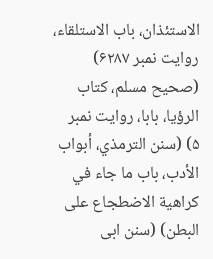الاستئذان، باب الاستلقاء، روایت نمبر ۶۲۸۷) (صحیح مسلم، کتاب الرؤيا، بابا، روایت نمبر ۵) (سنن الترمذي، أبواب الأدب، باب ما جاء في كراهية الاضطجاع على البطن) (سنن ابی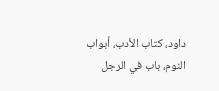داود، کتاب الأدب، أبواب النوم، باب في الرجل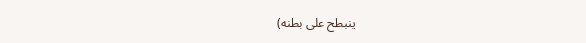ينبطح على بطنه)